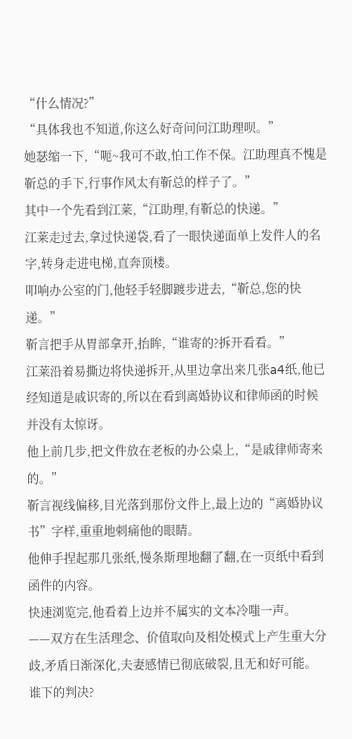“什么情况?”
“具体我也不知道,你这么好奇问问江助理呗。”
她瑟缩一下,“呃~我可不敢,怕工作不保。江助理真不愧是靳总的手下,行事作风太有靳总的样子了。”
其中一个先看到江莱,“江助理,有靳总的快递。”
江莱走过去,拿过快递袋,看了一眼快递面单上发件人的名字,转身走进电梯,直奔顶楼。
叩响办公室的门,他轻手轻脚踱步进去,“靳总,您的快递。”
靳言把手从胃部拿开,抬眸,“谁寄的?拆开看看。”
江莱沿着易撕边将快递拆开,从里边拿出来几张a4纸,他已经知道是戚识寄的,所以在看到离婚协议和律师函的时候并没有太惊讶。
他上前几步,把文件放在老板的办公桌上,“是戚律师寄来的。”
靳言视线偏移,目光落到那份文件上,最上边的“离婚协议书”字样,重重地刺痛他的眼睛。
他伸手捏起那几张纸,慢条斯理地翻了翻,在一页纸中看到函件的内容。
快速浏览完,他看着上边并不属实的文本冷嗤一声。
——双方在生活理念、价值取向及相处模式上产生重大分歧,矛盾日渐深化,夫妻感情已彻底破裂,且无和好可能。
谁下的判决?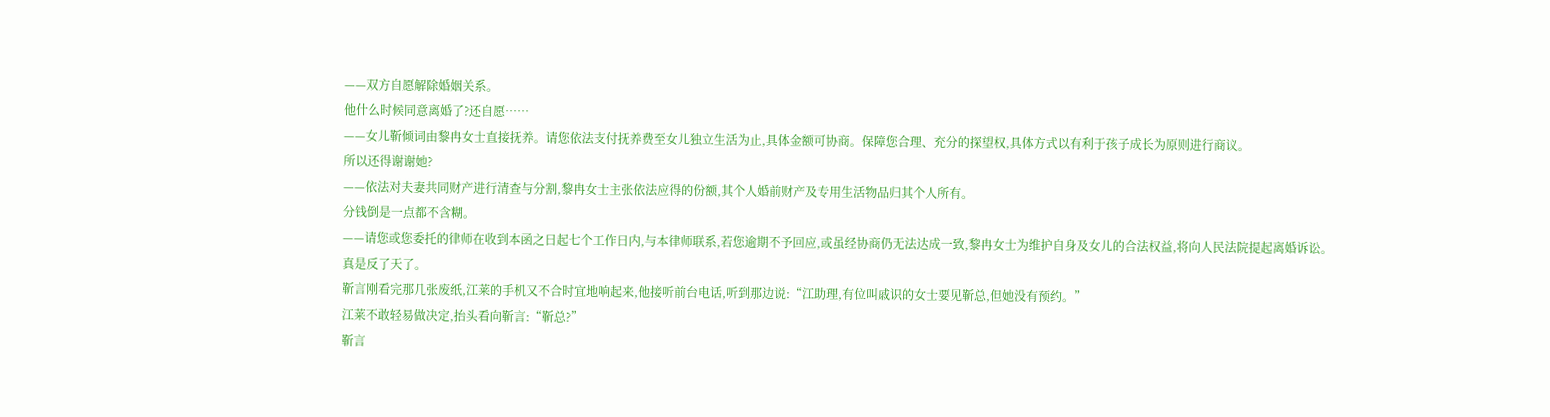——双方自愿解除婚姻关系。
他什么时候同意离婚了?还自愿……
——女儿靳倾词由黎冉女士直接抚养。请您依法支付抚养费至女儿独立生活为止,具体金额可协商。保障您合理、充分的探望权,具体方式以有利于孩子成长为原则进行商议。
所以还得谢谢她?
——依法对夫妻共同财产进行清查与分割,黎冉女士主张依法应得的份额,其个人婚前财产及专用生活物品归其个人所有。
分钱倒是一点都不含糊。
——请您或您委托的律师在收到本函之日起七个工作日内,与本律师联系,若您逾期不予回应,或虽经协商仍无法达成一致,黎冉女士为维护自身及女儿的合法权益,将向人民法院提起离婚诉讼。
真是反了天了。
靳言刚看完那几张废纸,江莱的手机又不合时宜地响起来,他接听前台电话,听到那边说:“江助理,有位叫戚识的女士要见靳总,但她没有预约。”
江莱不敢轻易做决定,抬头看向靳言:“靳总?”
靳言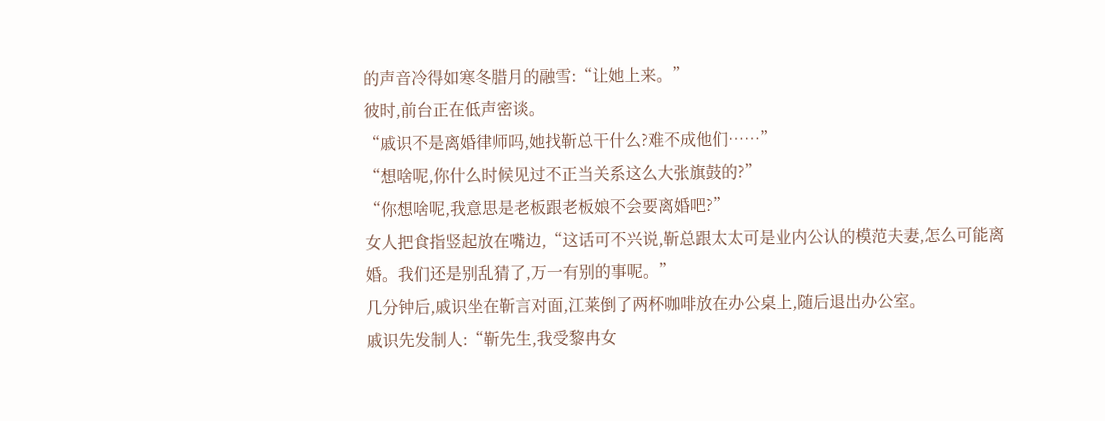的声音冷得如寒冬腊月的融雪:“让她上来。”
彼时,前台正在低声密谈。
“戚识不是离婚律师吗,她找靳总干什么?难不成他们……”
“想啥呢,你什么时候见过不正当关系这么大张旗鼓的?”
“你想啥呢,我意思是老板跟老板娘不会要离婚吧?”
女人把食指竖起放在嘴边,“这话可不兴说,靳总跟太太可是业内公认的模范夫妻,怎么可能离婚。我们还是别乱猜了,万一有别的事呢。”
几分钟后,戚识坐在靳言对面,江莱倒了两杯咖啡放在办公桌上,随后退出办公室。
戚识先发制人:“靳先生,我受黎冉女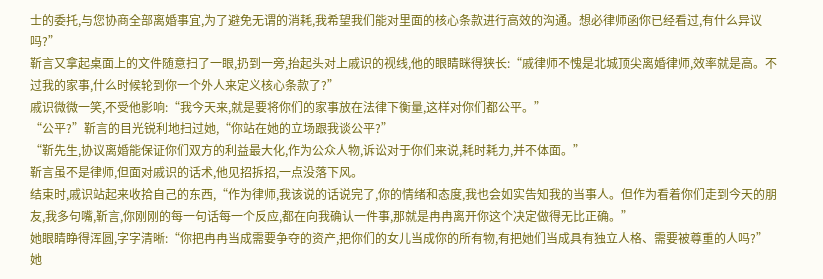士的委托,与您协商全部离婚事宜,为了避免无谓的消耗,我希望我们能对里面的核心条款进行高效的沟通。想必律师函你已经看过,有什么异议吗?”
靳言又拿起桌面上的文件随意扫了一眼,扔到一旁,抬起头对上戚识的视线,他的眼睛眯得狭长:“戚律师不愧是北城顶尖离婚律师,效率就是高。不过我的家事,什么时候轮到你一个外人来定义核心条款了?”
戚识微微一笑,不受他影响:“我今天来,就是要将你们的家事放在法律下衡量,这样对你们都公平。”
“公平?”靳言的目光锐利地扫过她,“你站在她的立场跟我谈公平?”
“靳先生,协议离婚能保证你们双方的利益最大化,作为公众人物,诉讼对于你们来说,耗时耗力,并不体面。”
靳言虽不是律师,但面对戚识的话术,他见招拆招,一点没落下风。
结束时,戚识站起来收拾自己的东西,“作为律师,我该说的话说完了,你的情绪和态度,我也会如实告知我的当事人。但作为看着你们走到今天的朋友,我多句嘴,靳言,你刚刚的每一句话每一个反应,都在向我确认一件事,那就是冉冉离开你这个决定做得无比正确。”
她眼睛睁得浑圆,字字清晰:“你把冉冉当成需要争夺的资产,把你们的女儿当成你的所有物,有把她们当成具有独立人格、需要被尊重的人吗?”
她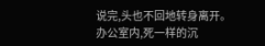说完,头也不回地转身离开。
办公室内,死一样的沉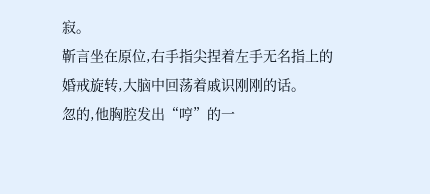寂。
靳言坐在原位,右手指尖捏着左手无名指上的婚戒旋转,大脑中回荡着戚识刚刚的话。
忽的,他胸腔发出“哼”的一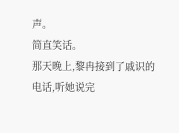声。
简直笑话。
那天晚上,黎冉接到了戚识的电话,听她说完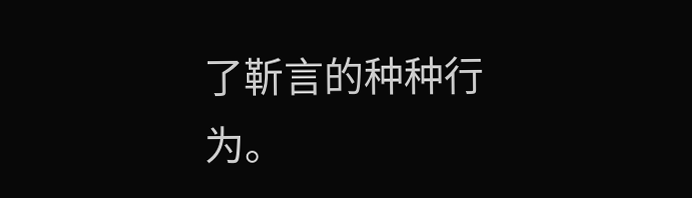了靳言的种种行为。